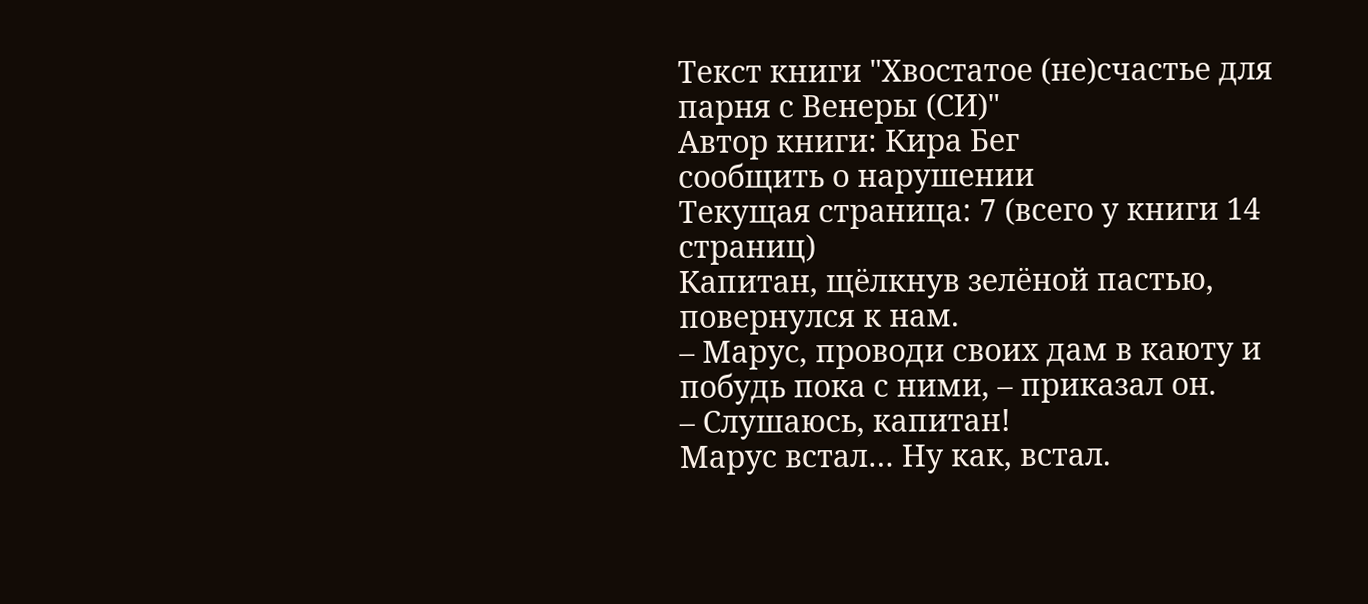Текст книги "Хвостатое (не)счастье для парня с Венеры (СИ)"
Автор книги: Кира Бег
сообщить о нарушении
Текущая страница: 7 (всего у книги 14 страниц)
Капитан, щёлкнув зелёной пастью, повернулся к нам.
– Марус, проводи своих дам в каюту и побудь пока с ними, – приказал он.
– Слушаюсь, капитан!
Марус встал… Ну как, встал.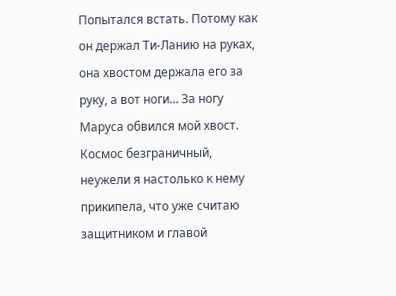Попытался встать. Потому как он держал Ти-Ланию на руках, она хвостом держала его за руку, а вот ноги… За ногу Маруса обвился мой хвост. Космос безграничный, неужели я настолько к нему прикипела, что уже считаю защитником и главой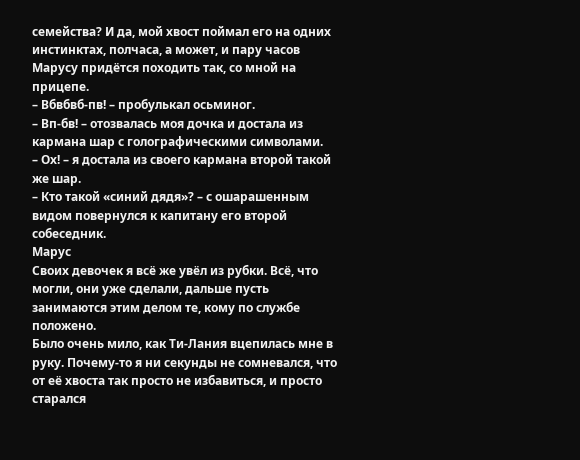семейства? И да, мой хвост поймал его на одних инстинктах, полчаса, а может, и пару часов Марусу придётся походить так, со мной на прицепе.
– Вбвбвб-пв! – пробулькал осьминог.
– Вп-бв! – отозвалась моя дочка и достала из кармана шар с голографическими символами.
– Ох! – я достала из своего кармана второй такой же шар.
– Кто такой «синий дядя»? – с ошарашенным видом повернулся к капитану его второй собеседник.
Марус
Своих девочек я всё же увёл из рубки. Всё, что могли, они уже сделали, дальше пусть занимаются этим делом те, кому по службе положено.
Было очень мило, как Ти-Лания вцепилась мне в руку. Почему-то я ни секунды не сомневался, что от её хвоста так просто не избавиться, и просто старался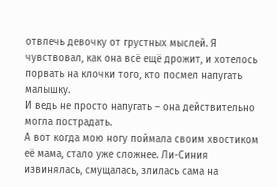отвлечь девочку от грустных мыслей. Я чувствовал, как она всё ещё дрожит, и хотелось порвать на клочки того, кто посмел напугать малышку.
И ведь не просто напугать – она действительно могла пострадать.
А вот когда мою ногу поймала своим хвостиком её мама, стало уже сложнее. Ли-Синия извинялась, смущалась, злилась сама на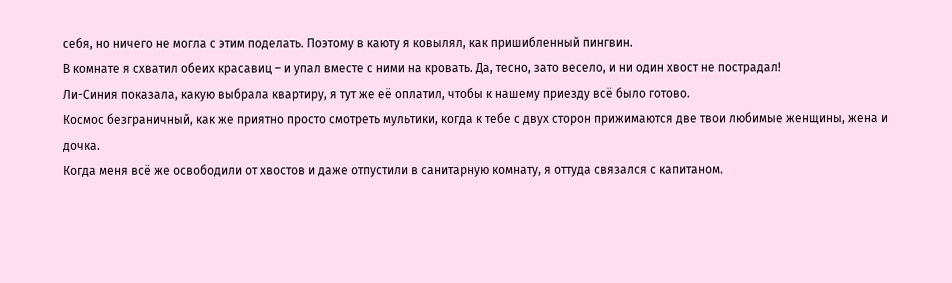себя, но ничего не могла с этим поделать. Поэтому в каюту я ковылял, как пришибленный пингвин.
В комнате я схватил обеих красавиц – и упал вместе с ними на кровать. Да, тесно, зато весело, и ни один хвост не пострадал!
Ли-Синия показала, какую выбрала квартиру, я тут же её оплатил, чтобы к нашему приезду всё было готово.
Космос безграничный, как же приятно просто смотреть мультики, когда к тебе с двух сторон прижимаются две твои любимые женщины, жена и дочка.
Когда меня всё же освободили от хвостов и даже отпустили в санитарную комнату, я оттуда связался с капитаном.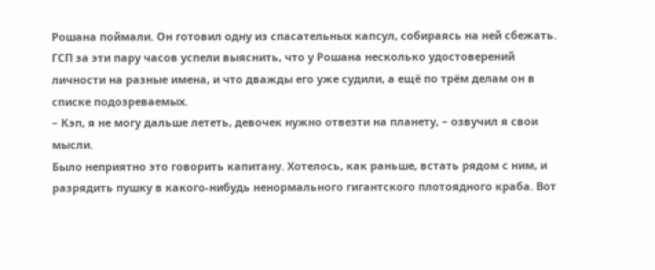Рошана поймали. Он готовил одну из спасательных капсул, собираясь на ней сбежать.
ГСП за эти пару часов успели выяснить, что у Рошана несколько удостоверений личности на разные имена, и что дважды его уже судили, а ещё по трём делам он в списке подозреваемых.
– Кэп, я не могу дальше лететь, девочек нужно отвезти на планету, – озвучил я свои мысли.
Было неприятно это говорить капитану. Хотелось, как раньше, встать рядом с ним, и разрядить пушку в какого-нибудь ненормального гигантского плотоядного краба. Вот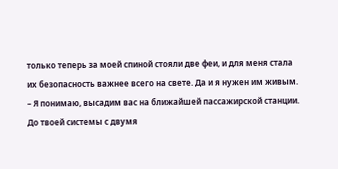только теперь за моей спиной стояли две феи, и для меня стала их безопасность важнее всего на свете. Да и я нужен им живым.
– Я понимаю, высадим вас на ближайшей пассажирской станции. До твоей системы с двумя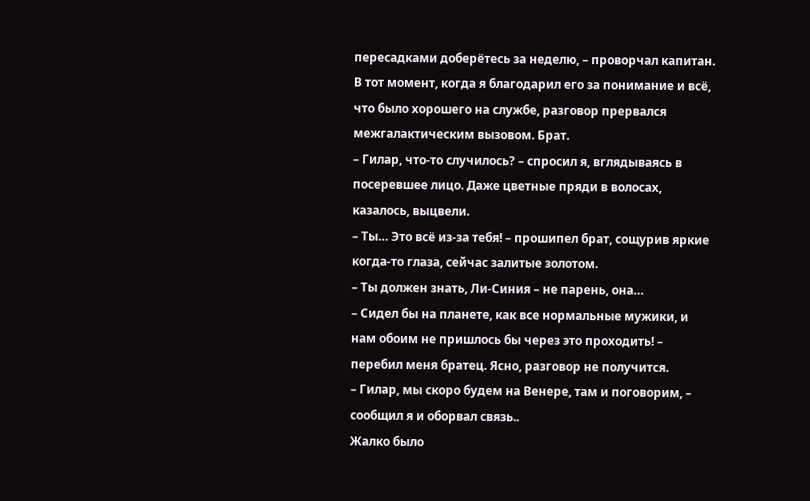пересадками доберётесь за неделю, – проворчал капитан.
В тот момент, когда я благодарил его за понимание и всё, что было хорошего на службе, разговор прервался межгалактическим вызовом. Брат.
– Гилар, что-то случилось? – спросил я, вглядываясь в посеревшее лицо. Даже цветные пряди в волосах, казалось, выцвели.
– Ты… Это всё из-за тебя! – прошипел брат, сощурив яркие когда-то глаза, сейчас залитые золотом.
– Ты должен знать, Ли-Синия – не парень, она…
– Сидел бы на планете, как все нормальные мужики, и нам обоим не пришлось бы через это проходить! – перебил меня братец. Ясно, разговор не получится.
– Гилар, мы скоро будем на Венере, там и поговорим, – сообщил я и оборвал связь..
Жалко было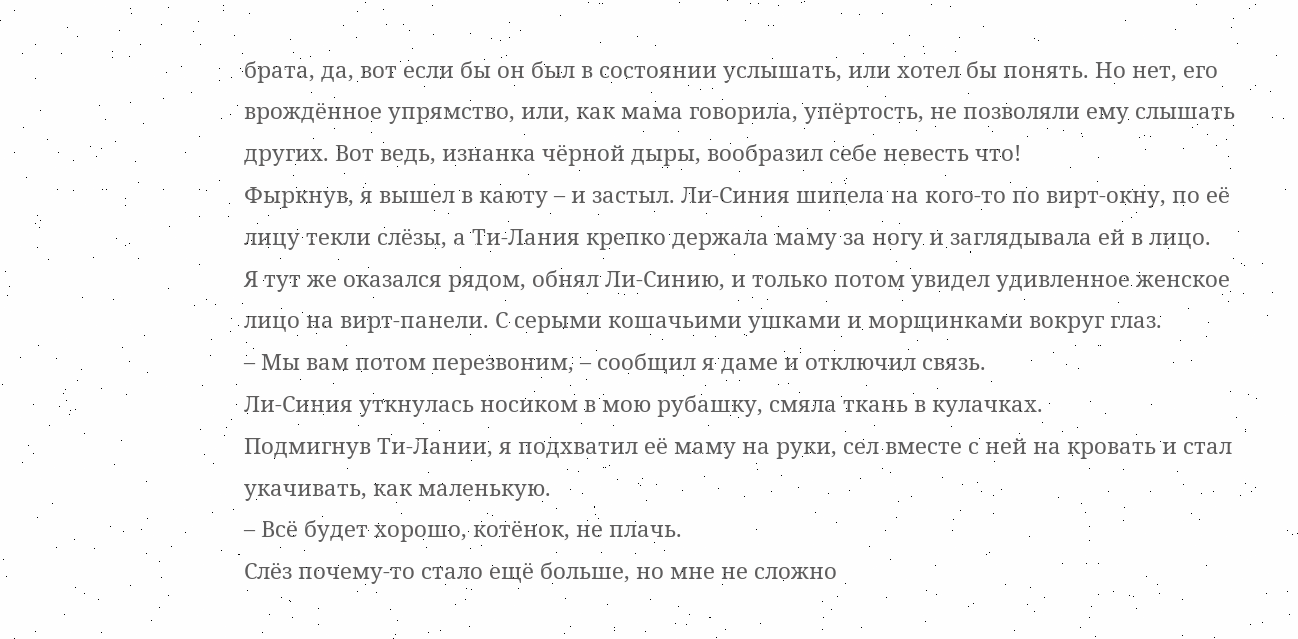брата, да, вот если бы он был в состоянии услышать, или хотел бы понять. Но нет, его врождённое упрямство, или, как мама говорила, упёртость, не позволяли ему слышать других. Вот ведь, изнанка чёрной дыры, вообразил себе невесть что!
Фыркнув, я вышел в каюту – и застыл. Ли-Синия шипела на кого-то по вирт-окну, по её лицу текли слёзы, а Ти-Лания крепко держала маму за ногу и заглядывала ей в лицо.
Я тут же оказался рядом, обнял Ли-Синию, и только потом увидел удивленное женское лицо на вирт-панели. С серыми кошачьими ушками и морщинками вокруг глаз.
– Мы вам потом перезвоним, – сообщил я даме и отключил связь.
Ли-Синия уткнулась носиком в мою рубашку, смяла ткань в кулачках.
Подмигнув Ти-Лании, я подхватил её маму на руки, сел вместе с ней на кровать и стал укачивать, как маленькую.
– Всё будет хорошо, котёнок, не плачь.
Слёз почему-то стало ещё больше, но мне не сложно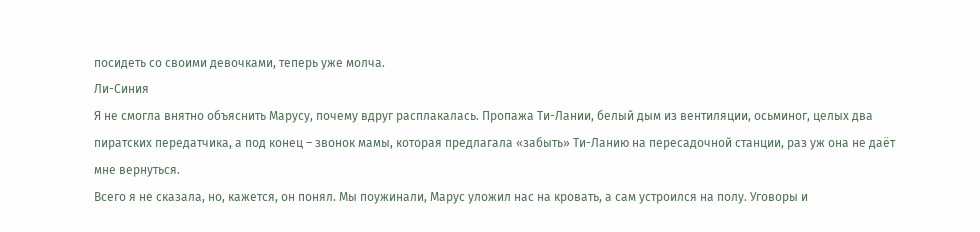посидеть со своими девочками, теперь уже молча.
Ли-Синия
Я не смогла внятно объяснить Марусу, почему вдруг расплакалась. Пропажа Ти-Лании, белый дым из вентиляции, осьминог, целых два пиратских передатчика, а под конец – звонок мамы, которая предлагала «забыть» Ти-Ланию на пересадочной станции, раз уж она не даёт мне вернуться.
Всего я не сказала, но, кажется, он понял. Мы поужинали, Марус уложил нас на кровать, а сам устроился на полу. Уговоры и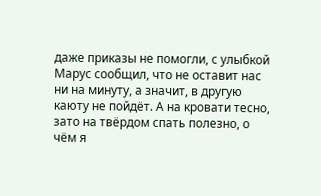даже приказы не помогли, с улыбкой Марус сообщил, что не оставит нас ни на минуту, а значит, в другую каюту не пойдёт. А на кровати тесно, зато на твёрдом спать полезно, о чём я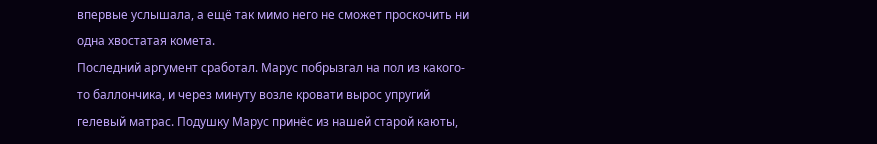впервые услышала, а ещё так мимо него не сможет проскочить ни одна хвостатая комета.
Последний аргумент сработал. Марус побрызгал на пол из какого-то баллончика, и через минуту возле кровати вырос упругий гелевый матрас. Подушку Марус принёс из нашей старой каюты,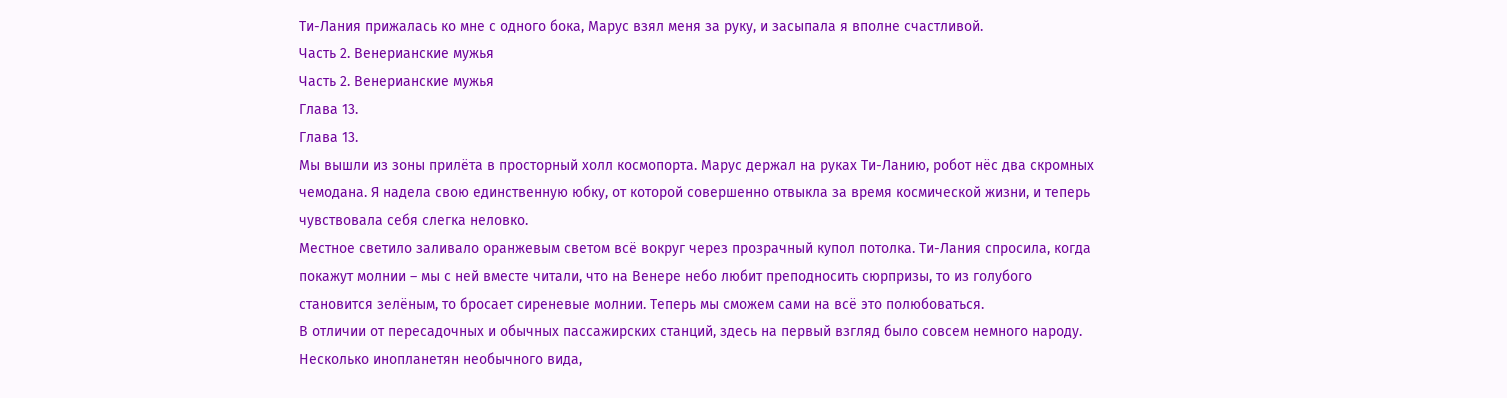Ти-Лания прижалась ко мне с одного бока, Марус взял меня за руку, и засыпала я вполне счастливой.
Часть 2. Венерианские мужья
Часть 2. Венерианские мужья
Глава 13.
Глава 13.
Мы вышли из зоны прилёта в просторный холл космопорта. Марус держал на руках Ти-Ланию, робот нёс два скромных чемодана. Я надела свою единственную юбку, от которой совершенно отвыкла за время космической жизни, и теперь чувствовала себя слегка неловко.
Местное светило заливало оранжевым светом всё вокруг через прозрачный купол потолка. Ти-Лания спросила, когда покажут молнии – мы с ней вместе читали, что на Венере небо любит преподносить сюрпризы, то из голубого становится зелёным, то бросает сиреневые молнии. Теперь мы сможем сами на всё это полюбоваться.
В отличии от пересадочных и обычных пассажирских станций, здесь на первый взгляд было совсем немного народу. Несколько инопланетян необычного вида,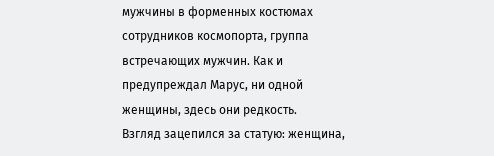мужчины в форменных костюмах сотрудников космопорта, группа встречающих мужчин. Как и предупреждал Марус, ни одной женщины, здесь они редкость.
Взгляд зацепился за статую: женщина,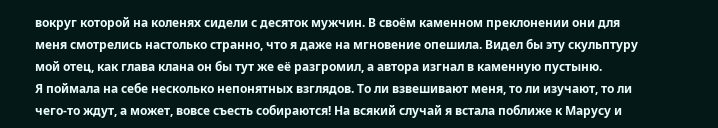вокруг которой на коленях сидели с десяток мужчин. В своём каменном преклонении они для меня смотрелись настолько странно, что я даже на мгновение опешила. Видел бы эту скульптуру мой отец, как глава клана он бы тут же её разгромил, а автора изгнал в каменную пустыню.
Я поймала на себе несколько непонятных взглядов. То ли взвешивают меня, то ли изучают, то ли чего-то ждут, а может, вовсе съесть собираются! На всякий случай я встала поближе к Марусу и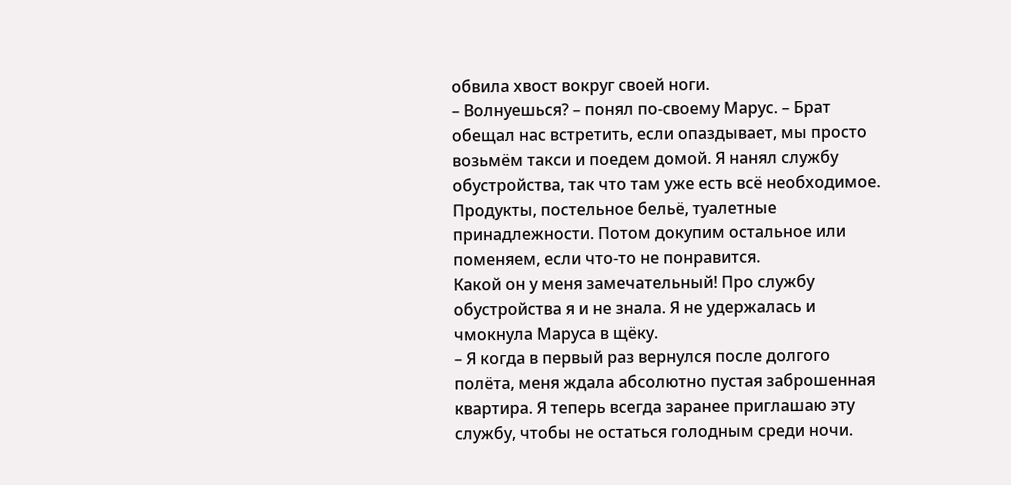обвила хвост вокруг своей ноги.
– Волнуешься? – понял по-своему Марус. – Брат обещал нас встретить, если опаздывает, мы просто возьмём такси и поедем домой. Я нанял службу обустройства, так что там уже есть всё необходимое. Продукты, постельное бельё, туалетные принадлежности. Потом докупим остальное или поменяем, если что-то не понравится.
Какой он у меня замечательный! Про службу обустройства я и не знала. Я не удержалась и чмокнула Маруса в щёку.
– Я когда в первый раз вернулся после долгого полёта, меня ждала абсолютно пустая заброшенная квартира. Я теперь всегда заранее приглашаю эту службу, чтобы не остаться голодным среди ночи.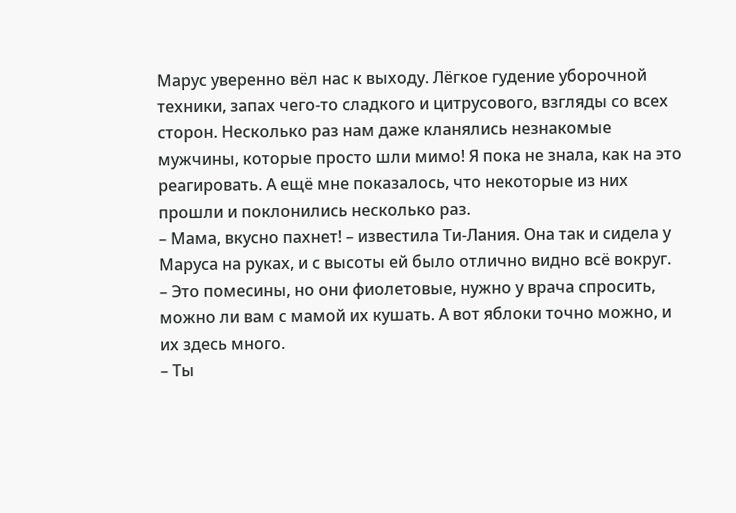Марус уверенно вёл нас к выходу. Лёгкое гудение уборочной техники, запах чего-то сладкого и цитрусового, взгляды со всех сторон. Несколько раз нам даже кланялись незнакомые мужчины, которые просто шли мимо! Я пока не знала, как на это реагировать. А ещё мне показалось, что некоторые из них прошли и поклонились несколько раз.
– Мама, вкусно пахнет! – известила Ти-Лания. Она так и сидела у Маруса на руках, и с высоты ей было отлично видно всё вокруг.
– Это помесины, но они фиолетовые, нужно у врача спросить, можно ли вам с мамой их кушать. А вот яблоки точно можно, и их здесь много.
– Ты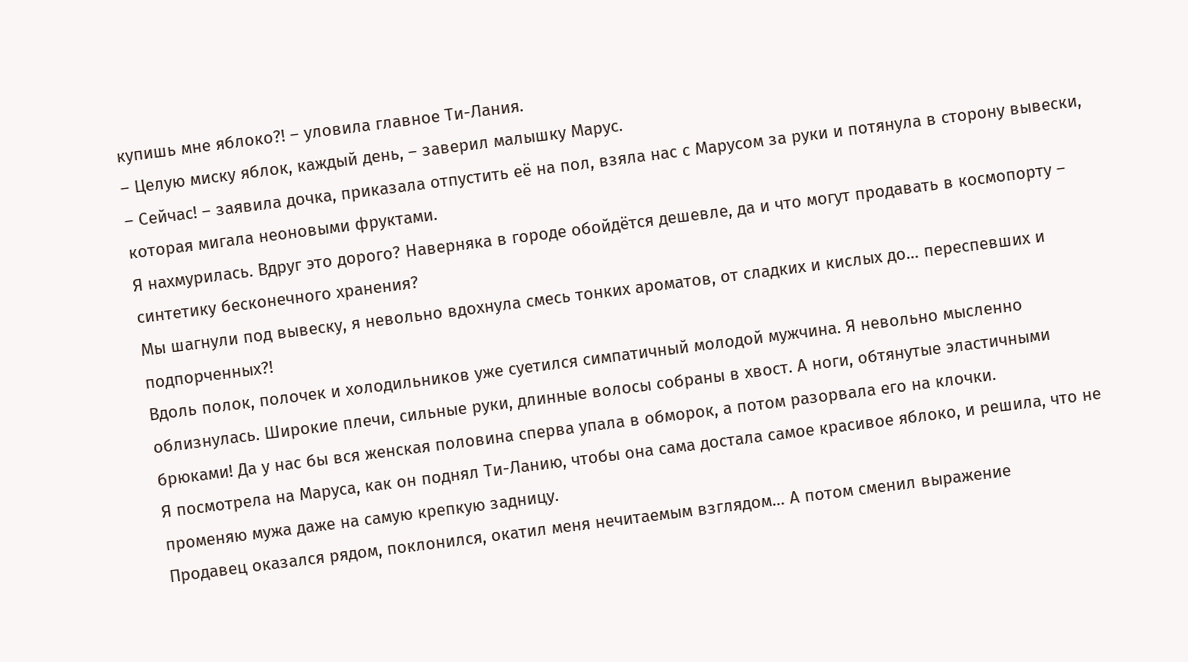купишь мне яблоко?! – уловила главное Ти-Лания.
– Целую миску яблок, каждый день, – заверил малышку Марус.
– Сейчас! – заявила дочка, приказала отпустить её на пол, взяла нас с Марусом за руки и потянула в сторону вывески, которая мигала неоновыми фруктами.
Я нахмурилась. Вдруг это дорого? Наверняка в городе обойдётся дешевле, да и что могут продавать в космопорту – синтетику бесконечного хранения?
Мы шагнули под вывеску, я невольно вдохнула смесь тонких ароматов, от сладких и кислых до… переспевших и подпорченных?!
Вдоль полок, полочек и холодильников уже суетился симпатичный молодой мужчина. Я невольно мысленно облизнулась. Широкие плечи, сильные руки, длинные волосы собраны в хвост. А ноги, обтянутые эластичными брюками! Да у нас бы вся женская половина сперва упала в обморок, а потом разорвала его на клочки.
Я посмотрела на Маруса, как он поднял Ти-Ланию, чтобы она сама достала самое красивое яблоко, и решила, что не променяю мужа даже на самую крепкую задницу.
Продавец оказался рядом, поклонился, окатил меня нечитаемым взглядом… А потом сменил выражение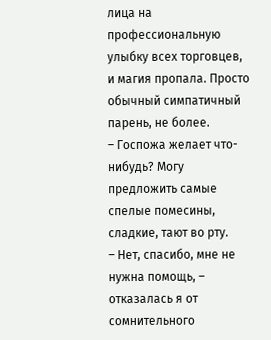лица на профессиональную улыбку всех торговцев, и магия пропала. Просто обычный симпатичный парень, не более.
– Госпожа желает что-нибудь? Могу предложить самые спелые помесины, сладкие, тают во рту.
– Нет, спасибо, мне не нужна помощь, – отказалась я от сомнительного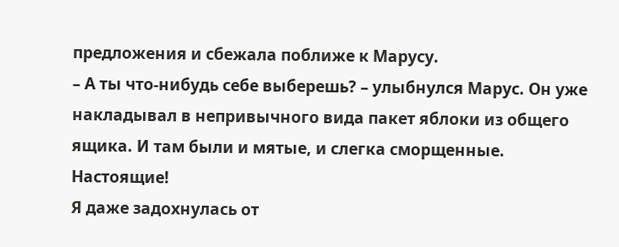предложения и сбежала поближе к Марусу.
– А ты что-нибудь себе выберешь? – улыбнулся Марус. Он уже накладывал в непривычного вида пакет яблоки из общего ящика. И там были и мятые, и слегка сморщенные.
Настоящие!
Я даже задохнулась от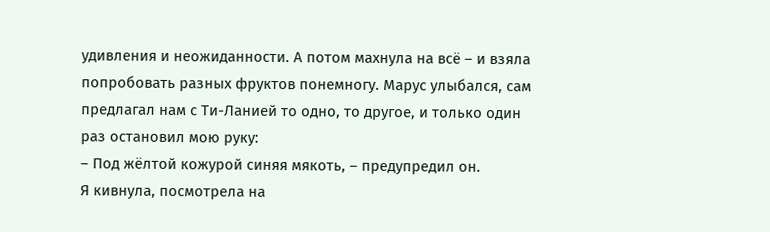удивления и неожиданности. А потом махнула на всё – и взяла попробовать разных фруктов понемногу. Марус улыбался, сам предлагал нам с Ти-Ланией то одно, то другое, и только один раз остановил мою руку:
– Под жёлтой кожурой синяя мякоть, – предупредил он.
Я кивнула, посмотрела на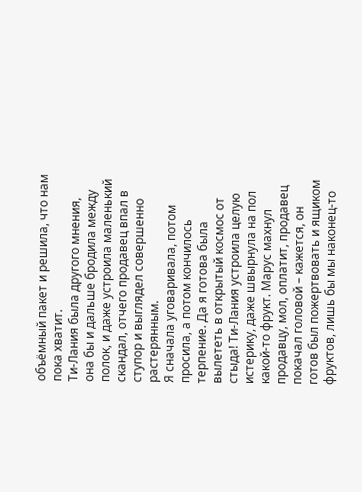объёмный пакет и решила, что нам пока хватит.
Ти-Лания была другого мнения, она бы и дальше бродила между полок, и даже устроила маленький скандал, отчего продавец впал в ступор и выглядел совершенно растерянным.
Я сначала уговаривала, потом просила, а потом кончилось терпение. Да я готова была вылететь в открытый космос от стыда! Ти-Лания устроила целую истерику, даже швырнула на пол какой-то фрукт. Марус махнул продавцу, мол, оплатит, продавец покачал головой – кажется, он готов был пожертвовать и ящиком фруктов, лишь бы мы наконец-то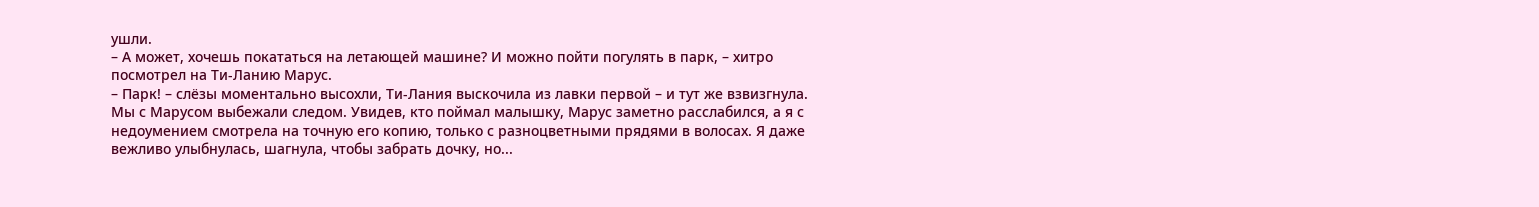ушли.
– А может, хочешь покататься на летающей машине? И можно пойти погулять в парк, – хитро посмотрел на Ти-Ланию Марус.
– Парк! – слёзы моментально высохли, Ти-Лания выскочила из лавки первой – и тут же взвизгнула.
Мы с Марусом выбежали следом. Увидев, кто поймал малышку, Марус заметно расслабился, а я с недоумением смотрела на точную его копию, только с разноцветными прядями в волосах. Я даже вежливо улыбнулась, шагнула, чтобы забрать дочку, но...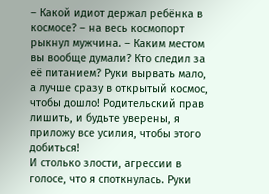– Какой идиот держал ребёнка в космосе? – на весь космопорт рыкнул мужчина. – Каким местом вы вообще думали? Кто следил за её питанием? Руки вырвать мало, а лучше сразу в открытый космос, чтобы дошло! Родительский прав лишить, и будьте уверены, я приложу все усилия, чтобы этого добиться!
И столько злости, агрессии в голосе, что я споткнулась. Руки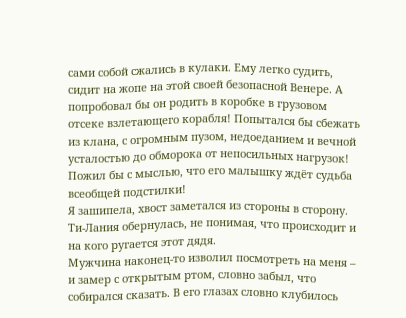сами собой сжались в кулаки. Ему легко судить, сидит на жопе на этой своей безопасной Венере. А попробовал бы он родить в коробке в грузовом отсеке взлетающего корабля! Попытался бы сбежать из клана, с огромным пузом, недоеданием и вечной усталостью до обморока от непосильных нагрузок! Пожил бы с мыслью, что его малышку ждёт судьба всеобщей подстилки!
Я зашипела, хвост заметался из стороны в сторону. Ти-Лания обернулась, не понимая, что происходит и на кого ругается этот дядя.
Мужчина наконец-то изволил посмотреть на меня – и замер с открытым ртом, словно забыл, что собирался сказать. В его глазах словно клубилось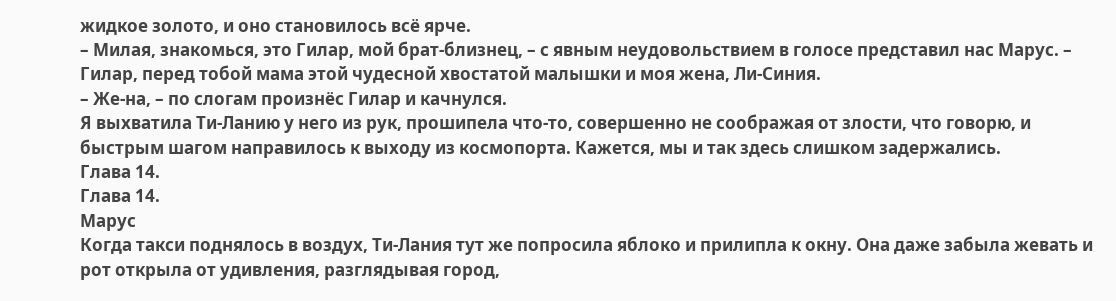жидкое золото, и оно становилось всё ярче.
– Милая, знакомься, это Гилар, мой брат-близнец, – с явным неудовольствием в голосе представил нас Марус. – Гилар, перед тобой мама этой чудесной хвостатой малышки и моя жена, Ли-Синия.
– Же-на, – по слогам произнёс Гилар и качнулся.
Я выхватила Ти-Ланию у него из рук, прошипела что-то, совершенно не соображая от злости, что говорю, и быстрым шагом направилось к выходу из космопорта. Кажется, мы и так здесь слишком задержались.
Глава 14.
Глава 14.
Марус
Когда такси поднялось в воздух, Ти-Лания тут же попросила яблоко и прилипла к окну. Она даже забыла жевать и рот открыла от удивления, разглядывая город,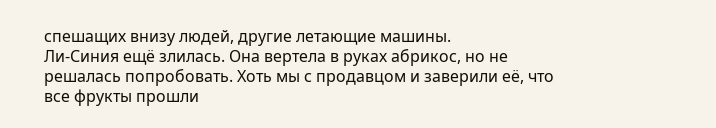спешащих внизу людей, другие летающие машины.
Ли-Синия ещё злилась. Она вертела в руках абрикос, но не решалась попробовать. Хоть мы с продавцом и заверили её, что все фрукты прошли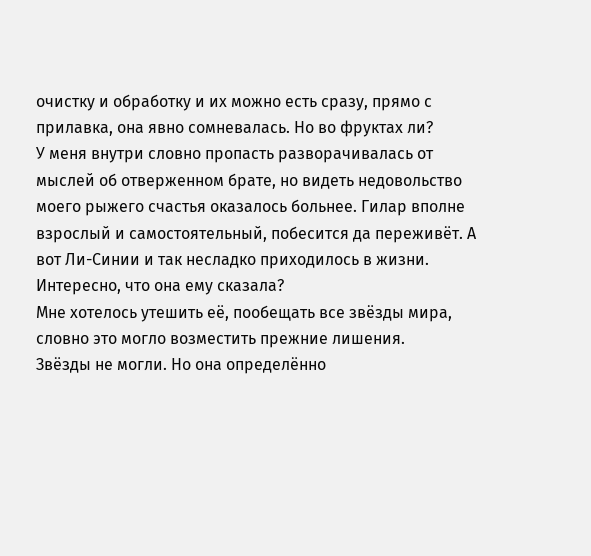очистку и обработку и их можно есть сразу, прямо с прилавка, она явно сомневалась. Но во фруктах ли?
У меня внутри словно пропасть разворачивалась от мыслей об отверженном брате, но видеть недовольство моего рыжего счастья оказалось больнее. Гилар вполне взрослый и самостоятельный, побесится да переживёт. А вот Ли-Синии и так несладко приходилось в жизни. Интересно, что она ему сказала?
Мне хотелось утешить её, пообещать все звёзды мира, словно это могло возместить прежние лишения.
Звёзды не могли. Но она определённо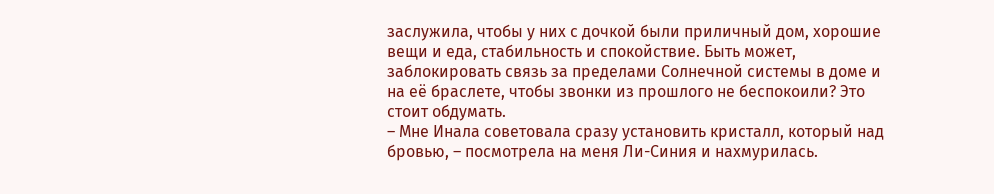заслужила, чтобы у них с дочкой были приличный дом, хорошие вещи и еда, стабильность и спокойствие. Быть может, заблокировать связь за пределами Солнечной системы в доме и на её браслете, чтобы звонки из прошлого не беспокоили? Это стоит обдумать.
– Мне Инала советовала сразу установить кристалл, который над бровью, – посмотрела на меня Ли-Синия и нахмурилась.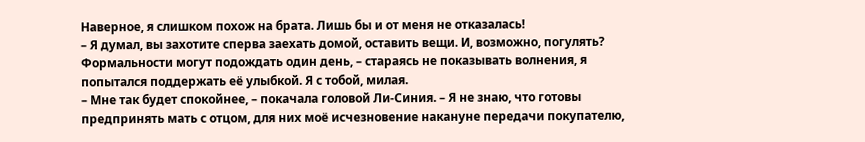Наверное, я слишком похож на брата. Лишь бы и от меня не отказалась!
– Я думал, вы захотите сперва заехать домой, оставить вещи. И, возможно, погулять? Формальности могут подождать один день, – стараясь не показывать волнения, я попытался поддержать её улыбкой. Я с тобой, милая.
– Мне так будет спокойнее, – покачала головой Ли-Синия. – Я не знаю, что готовы предпринять мать с отцом, для них моё исчезновение накануне передачи покупателю,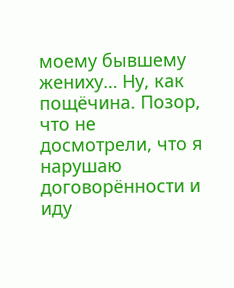моему бывшему жениху… Ну, как пощёчина. Позор, что не досмотрели, что я нарушаю договорённости и иду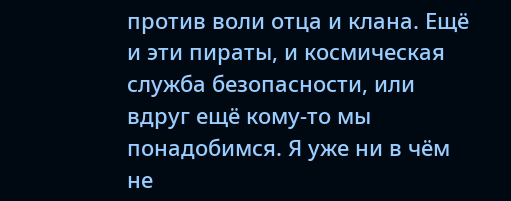против воли отца и клана. Ещё и эти пираты, и космическая служба безопасности, или вдруг ещё кому-то мы понадобимся. Я уже ни в чём не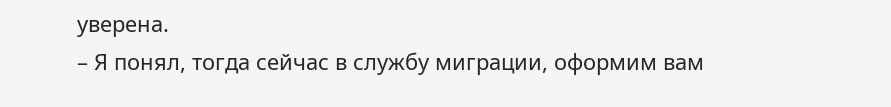уверена.
– Я понял, тогда сейчас в службу миграции, оформим вам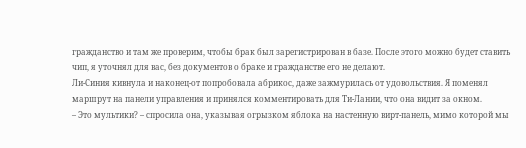гражданство и там же проверим, чтобы брак был зарегистрирован в базе. После этого можно будет ставить чип, я уточнял для вас, без документов о браке и гражданстве его не делают.
Ли-Синия кивнула и наконец-от попробовала абрикос, даже зажмурилась от удовольствия. Я поменял маршрут на панели управления и принялся комментировать для Ти-Лании, что она видит за окном.
– Это мультики? – спросила она, указывая огрызком яблока на настенную вирт-панель, мимо которой мы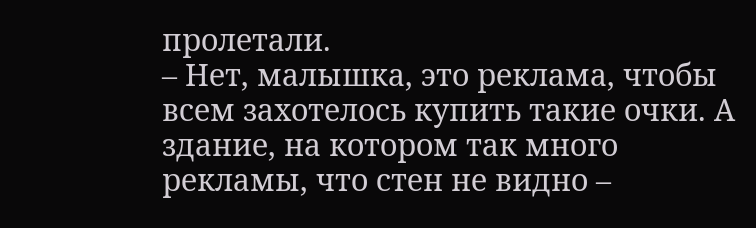пролетали.
– Нет, малышка, это реклама, чтобы всем захотелось купить такие очки. А здание, на котором так много рекламы, что стен не видно –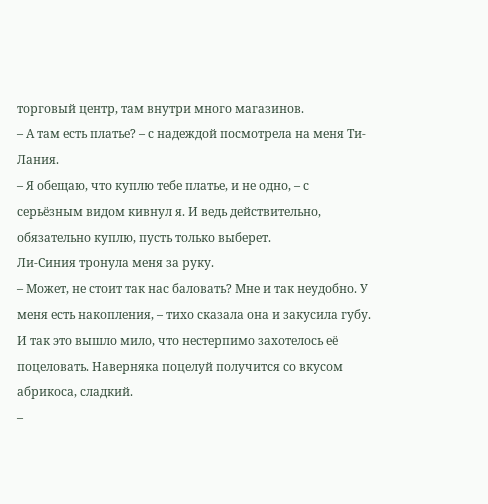торговый центр, там внутри много магазинов.
– А там есть платье? – с надеждой посмотрела на меня Ти-Лания.
– Я обещаю, что куплю тебе платье, и не одно, – с серьёзным видом кивнул я. И ведь действительно, обязательно куплю, пусть только выберет.
Ли-Синия тронула меня за руку.
– Может, не стоит так нас баловать? Мне и так неудобно. У меня есть накопления, – тихо сказала она и закусила губу. И так это вышло мило, что нестерпимо захотелось её поцеловать. Наверняка поцелуй получится со вкусом абрикоса, сладкий.
–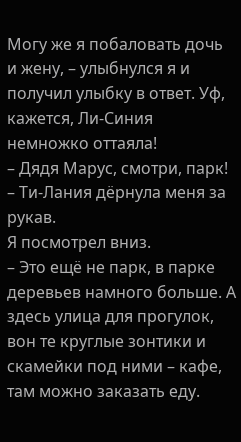Могу же я побаловать дочь и жену, – улыбнулся я и получил улыбку в ответ. Уф, кажется, Ли-Синия немножко оттаяла!
– Дядя Марус, смотри, парк! – Ти-Лания дёрнула меня за рукав.
Я посмотрел вниз.
– Это ещё не парк, в парке деревьев намного больше. А здесь улица для прогулок, вон те круглые зонтики и скамейки под ними – кафе, там можно заказать еду.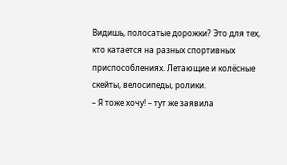Видишь, полосатые дорожки? Это для тех, кто катается на разных спортивных приспособлениях. Летающие и колёсные скейты, велосипеды, ролики.
– Я тоже хочу! – тут же заявила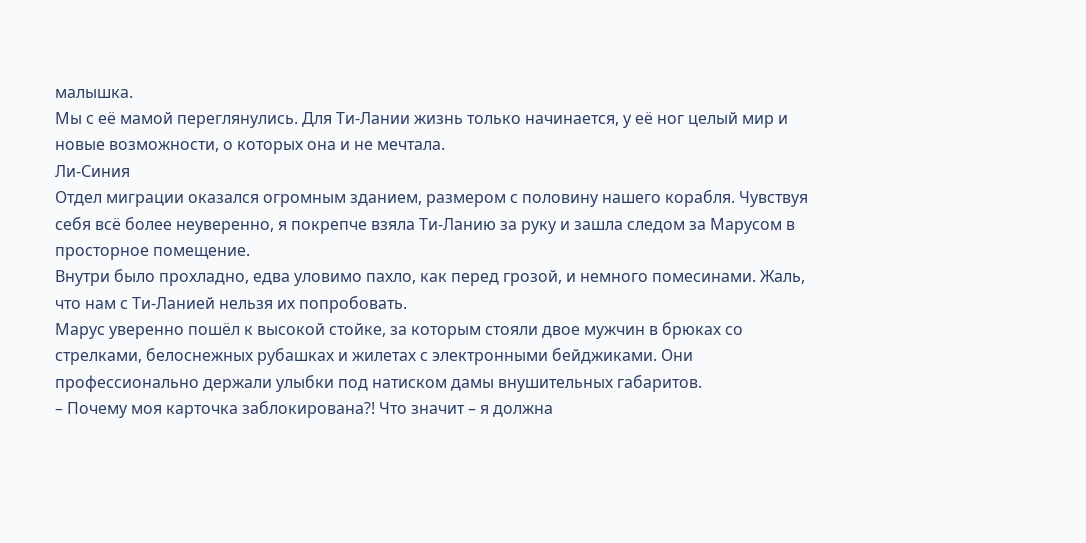малышка.
Мы с её мамой переглянулись. Для Ти-Лании жизнь только начинается, у её ног целый мир и новые возможности, о которых она и не мечтала.
Ли-Синия
Отдел миграции оказался огромным зданием, размером с половину нашего корабля. Чувствуя себя всё более неуверенно, я покрепче взяла Ти-Ланию за руку и зашла следом за Марусом в просторное помещение.
Внутри было прохладно, едва уловимо пахло, как перед грозой, и немного помесинами. Жаль, что нам с Ти-Ланией нельзя их попробовать.
Марус уверенно пошёл к высокой стойке, за которым стояли двое мужчин в брюках со стрелками, белоснежных рубашках и жилетах с электронными бейджиками. Они профессионально держали улыбки под натиском дамы внушительных габаритов.
– Почему моя карточка заблокирована?! Что значит – я должна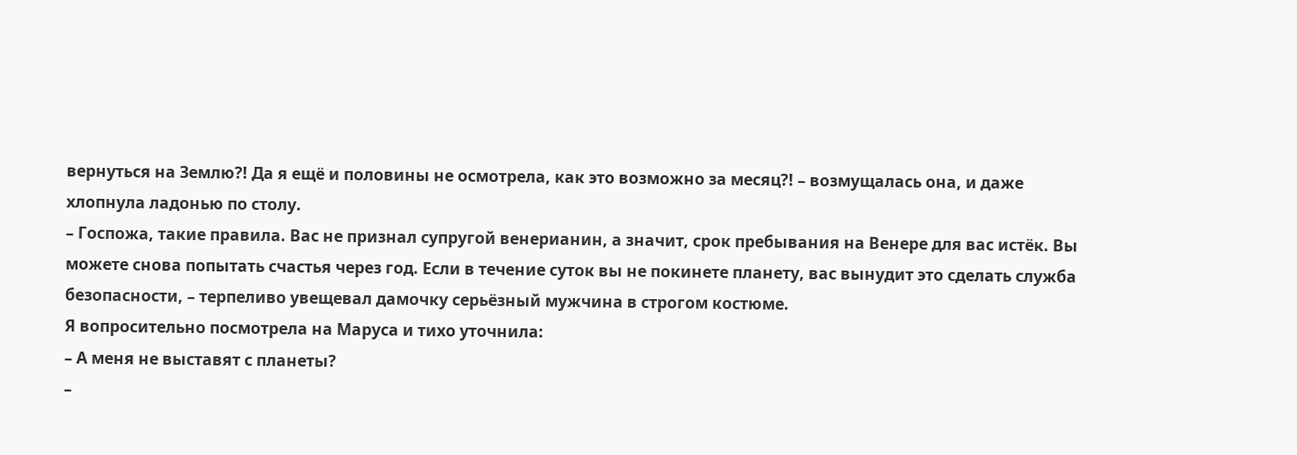вернуться на Землю?! Да я ещё и половины не осмотрела, как это возможно за месяц?! – возмущалась она, и даже хлопнула ладонью по столу.
– Госпожа, такие правила. Вас не признал супругой венерианин, а значит, срок пребывания на Венере для вас истёк. Вы можете снова попытать счастья через год. Если в течение суток вы не покинете планету, вас вынудит это сделать служба безопасности, – терпеливо увещевал дамочку серьёзный мужчина в строгом костюме.
Я вопросительно посмотрела на Маруса и тихо уточнила:
– А меня не выставят с планеты?
–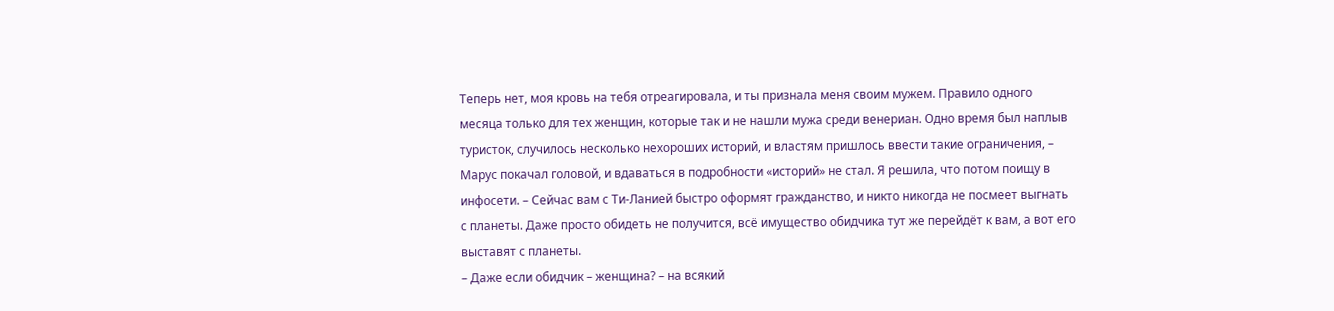Теперь нет, моя кровь на тебя отреагировала, и ты признала меня своим мужем. Правило одного месяца только для тех женщин, которые так и не нашли мужа среди венериан. Одно время был наплыв туристок, случилось несколько нехороших историй, и властям пришлось ввести такие ограничения, – Марус покачал головой, и вдаваться в подробности «историй» не стал. Я решила, что потом поищу в инфосети. – Сейчас вам с Ти-Ланией быстро оформят гражданство, и никто никогда не посмеет выгнать с планеты. Даже просто обидеть не получится, всё имущество обидчика тут же перейдёт к вам, а вот его выставят с планеты.
– Даже если обидчик – женщина? – на всякий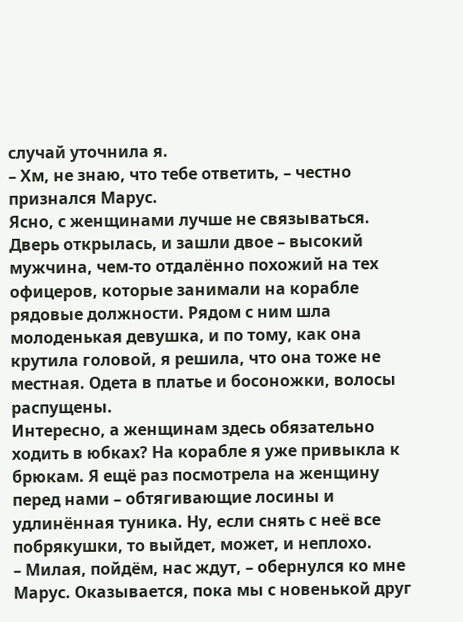случай уточнила я.
– Хм, не знаю, что тебе ответить, – честно признался Марус.
Ясно, с женщинами лучше не связываться.
Дверь открылась, и зашли двое – высокий мужчина, чем-то отдалённо похожий на тех офицеров, которые занимали на корабле рядовые должности. Рядом с ним шла молоденькая девушка, и по тому, как она крутила головой, я решила, что она тоже не местная. Одета в платье и босоножки, волосы распущены.
Интересно, а женщинам здесь обязательно ходить в юбках? На корабле я уже привыкла к брюкам. Я ещё раз посмотрела на женщину перед нами – обтягивающие лосины и удлинённая туника. Ну, если снять с неё все побрякушки, то выйдет, может, и неплохо.
– Милая, пойдём, нас ждут, – обернулся ко мне Марус. Оказывается, пока мы с новенькой друг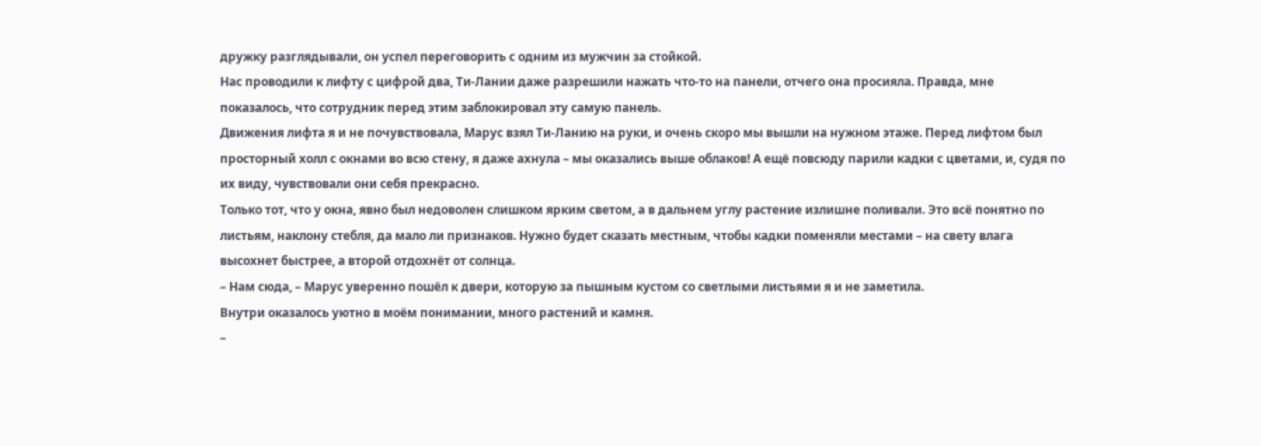дружку разглядывали, он успел переговорить с одним из мужчин за стойкой.
Нас проводили к лифту с цифрой два, Ти-Лании даже разрешили нажать что-то на панели, отчего она просияла. Правда, мне показалось, что сотрудник перед этим заблокировал эту самую панель.
Движения лифта я и не почувствовала, Марус взял Ти-Ланию на руки, и очень скоро мы вышли на нужном этаже. Перед лифтом был просторный холл с окнами во всю стену, я даже ахнула – мы оказались выше облаков! А ещё повсюду парили кадки с цветами, и, судя по их виду, чувствовали они себя прекрасно.
Только тот, что у окна, явно был недоволен слишком ярким светом, а в дальнем углу растение излишне поливали. Это всё понятно по листьям, наклону стебля, да мало ли признаков. Нужно будет сказать местным, чтобы кадки поменяли местами – на свету влага высохнет быстрее, а второй отдохнёт от солнца.
– Нам сюда, – Марус уверенно пошёл к двери, которую за пышным кустом со светлыми листьями я и не заметила.
Внутри оказалось уютно в моём понимании, много растений и камня.
–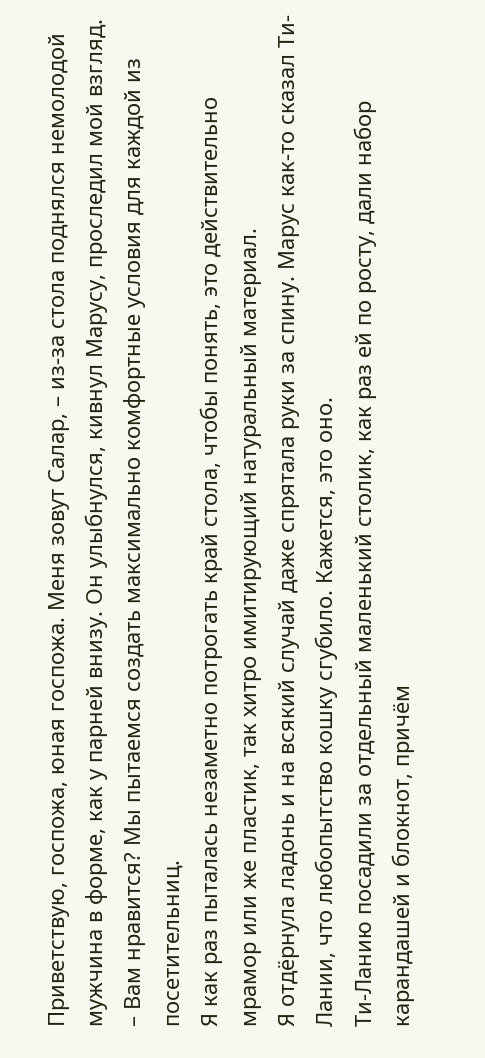Приветствую, госпожа, юная госпожа. Меня зовут Салар, – из-за стола поднялся немолодой мужчина в форме, как у парней внизу. Он улыбнулся, кивнул Марусу, проследил мой взгляд. – Вам нравится? Мы пытаемся создать максимально комфортные условия для каждой из посетительниц.
Я как раз пыталась незаметно потрогать край стола, чтобы понять, это действительно мрамор или же пластик, так хитро имитирующий натуральный материал.
Я отдёрнула ладонь и на всякий случай даже спрятала руки за спину. Марус как-то сказал Ти-Лании, что любопытство кошку сгубило. Кажется, это оно.
Ти-Ланию посадили за отдельный маленький столик, как раз ей по росту, дали набор карандашей и блокнот, причём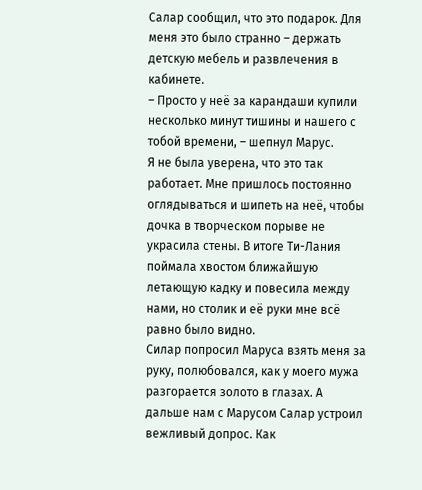Салар сообщил, что это подарок. Для меня это было странно – держать детскую мебель и развлечения в кабинете.
– Просто у неё за карандаши купили несколько минут тишины и нашего с тобой времени, – шепнул Марус.
Я не была уверена, что это так работает. Мне пришлось постоянно оглядываться и шипеть на неё, чтобы дочка в творческом порыве не украсила стены. В итоге Ти-Лания поймала хвостом ближайшую летающую кадку и повесила между нами, но столик и её руки мне всё равно было видно.
Силар попросил Маруса взять меня за руку, полюбовался, как у моего мужа разгорается золото в глазах. А дальше нам с Марусом Салар устроил вежливый допрос. Как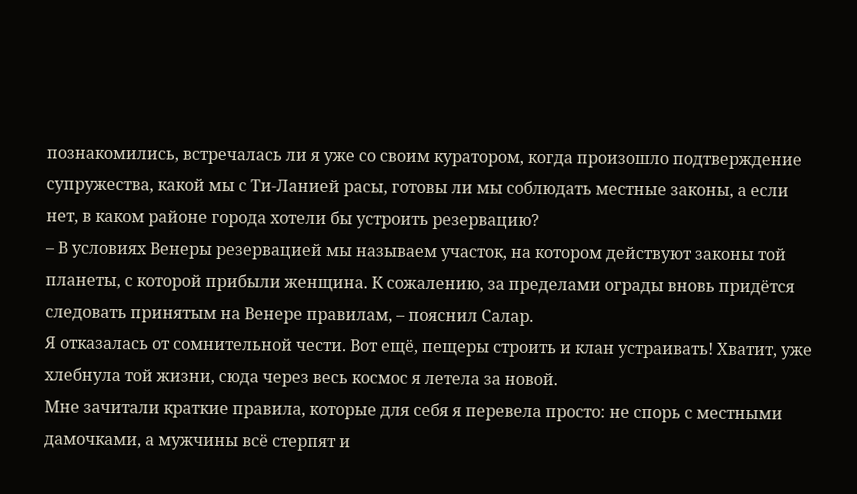познакомились, встречалась ли я уже со своим куратором, когда произошло подтверждение супружества, какой мы с Ти-Ланией расы, готовы ли мы соблюдать местные законы, а если нет, в каком районе города хотели бы устроить резервацию?
– В условиях Венеры резервацией мы называем участок, на котором действуют законы той планеты, с которой прибыли женщина. К сожалению, за пределами ограды вновь придётся следовать принятым на Венере правилам, – пояснил Салар.
Я отказалась от сомнительной чести. Вот ещё, пещеры строить и клан устраивать! Хватит, уже хлебнула той жизни, сюда через весь космос я летела за новой.
Мне зачитали краткие правила, которые для себя я перевела просто: не спорь с местными дамочками, а мужчины всё стерпят и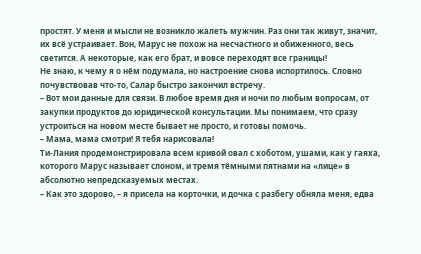простят. У меня и мысли не возникло жалеть мужчин. Раз они так живут, значит, их всё устраивает. Вон, Марус не похож на несчастного и обиженного, весь светится. А некоторые, как его брат, и вовсе переходят все границы!
Не знаю, к чему я о нём подумала, но настроение снова испортилось. Словно почувствовав что-то, Салар быстро закончил встречу.
– Вот мои данные для связи. В любое время дня и ночи по любым вопросам, от закупки продуктов до юридической консультации. Мы понимаем, что сразу устроиться на новом месте бывает не просто, и готовы помочь.
– Мама, мама смотри! Я тебя нарисовала!
Ти-Лания продемонстрировала всем кривой овал с хоботом, ушами, как у гаяха, которого Марус называет слоном, и тремя тёмными пятнами на «лице» в абсолютно непредсказуемых местах.
– Как это здорово, – я присела на корточки, и дочка с разбегу обняла меня, едва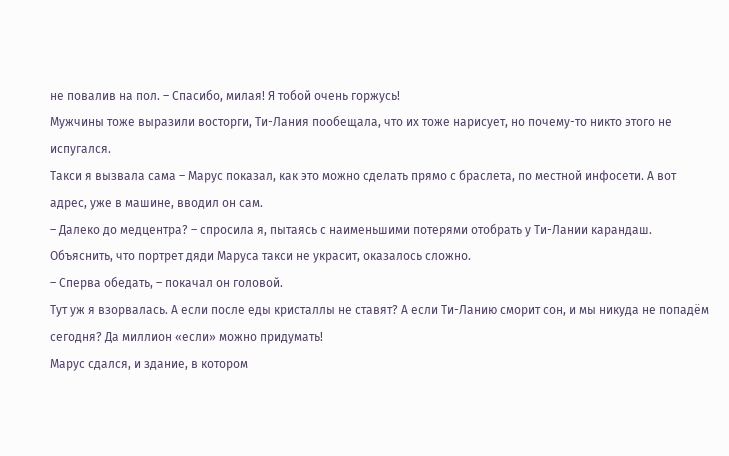не повалив на пол. – Спасибо, милая! Я тобой очень горжусь!
Мужчины тоже выразили восторги, Ти-Лания пообещала, что их тоже нарисует, но почему-то никто этого не испугался.
Такси я вызвала сама – Марус показал, как это можно сделать прямо с браслета, по местной инфосети. А вот адрес, уже в машине, вводил он сам.
– Далеко до медцентра? – спросила я, пытаясь с наименьшими потерями отобрать у Ти-Лании карандаш. Объяснить, что портрет дяди Маруса такси не украсит, оказалось сложно.
– Сперва обедать, – покачал он головой.
Тут уж я взорвалась. А если после еды кристаллы не ставят? А если Ти-Ланию сморит сон, и мы никуда не попадём сегодня? Да миллион «если» можно придумать!
Марус сдался, и здание, в котором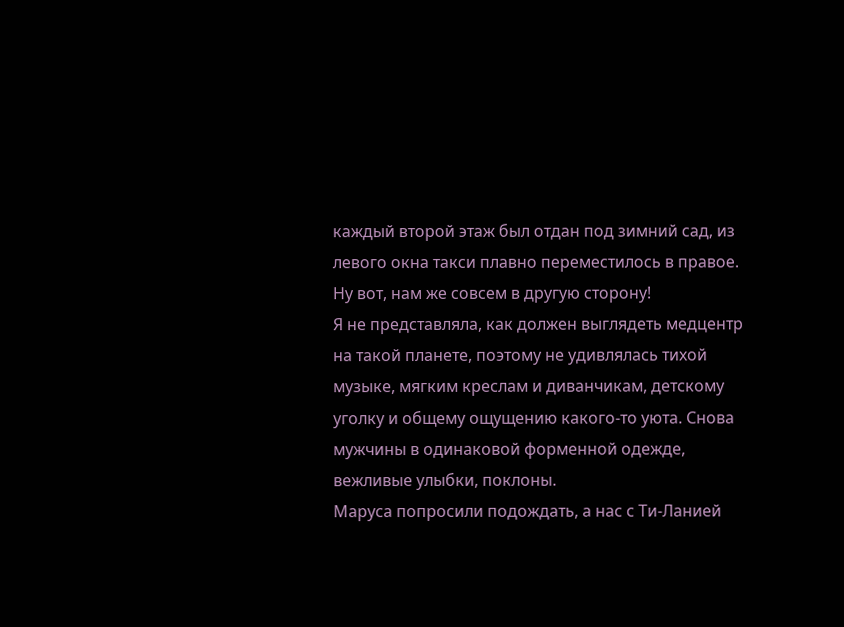каждый второй этаж был отдан под зимний сад, из левого окна такси плавно переместилось в правое. Ну вот, нам же совсем в другую сторону!
Я не представляла, как должен выглядеть медцентр на такой планете, поэтому не удивлялась тихой музыке, мягким креслам и диванчикам, детскому уголку и общему ощущению какого-то уюта. Снова мужчины в одинаковой форменной одежде, вежливые улыбки, поклоны.
Маруса попросили подождать, а нас с Ти-Ланией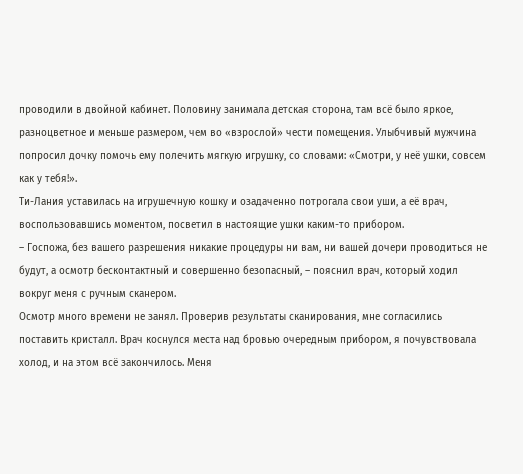проводили в двойной кабинет. Половину занимала детская сторона, там всё было яркое, разноцветное и меньше размером, чем во «взрослой» чести помещения. Улыбчивый мужчина попросил дочку помочь ему полечить мягкую игрушку, со словами: «Смотри, у неё ушки, совсем как у тебя!».
Ти-Лания уставилась на игрушечную кошку и озадаченно потрогала свои уши, а её врач, воспользовавшись моментом, посветил в настоящие ушки каким-то прибором.
– Госпожа, без вашего разрешения никакие процедуры ни вам, ни вашей дочери проводиться не будут, а осмотр бесконтактный и совершенно безопасный, – пояснил врач, который ходил вокруг меня с ручным сканером.
Осмотр много времени не занял. Проверив результаты сканирования, мне согласились поставить кристалл. Врач коснулся места над бровью очередным прибором, я почувствовала холод, и на этом всё закончилось. Меня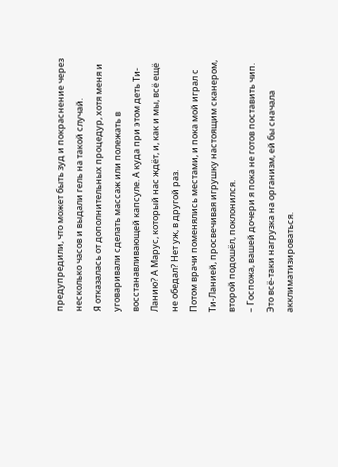предупредили, что может быть зуд и покраснение через несколько часов и выдали гель на такой случай.
Я отказалась от дополнительных процедур, хотя меня и уговаривали сделать массаж или полежать в восстанавливающей капсуле. А куда при этом деть Ти-Ланию? А Марус, который нас ждёт, и, как и мы, всё ещё не обедал? Нет уж, в другой раз.
Потом врачи поменялись местами, и пока мой играл с Ти-Ланией, просвечивая игрушку настоящим сканером, второй подошёл, поклонился.
– Госпожа, вашей дочери я пока не готов поставить чип. Это всё-таки нагрузка на организм, ей бы сначала акклиматизироваться.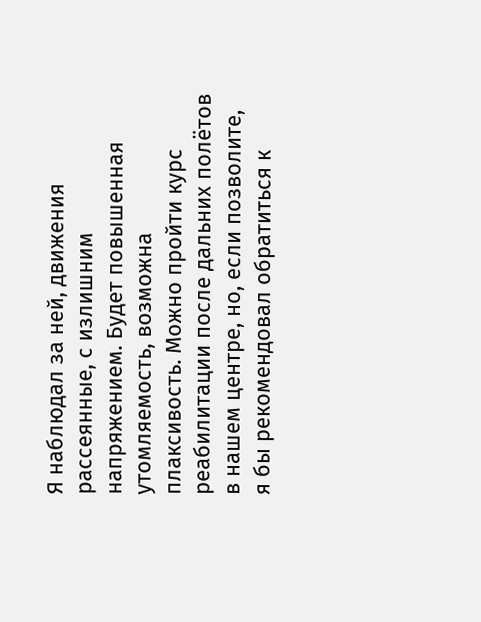Я наблюдал за ней, движения рассеянные, с излишним напряжением. Будет повышенная утомляемость, возможна плаксивость. Можно пройти курс реабилитации после дальних полётов в нашем центре, но, если позволите, я бы рекомендовал обратиться к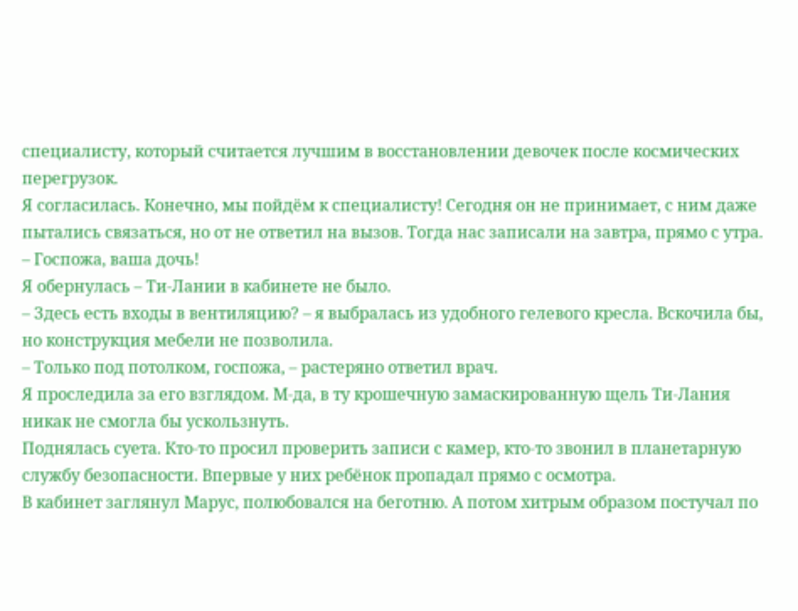специалисту, который считается лучшим в восстановлении девочек после космических перегрузок.
Я согласилась. Конечно, мы пойдём к специалисту! Сегодня он не принимает, с ним даже пытались связаться, но от не ответил на вызов. Тогда нас записали на завтра, прямо с утра.
– Госпожа, ваша дочь!
Я обернулась – Ти-Лании в кабинете не было.
– Здесь есть входы в вентиляцию? – я выбралась из удобного гелевого кресла. Вскочила бы, но конструкция мебели не позволила.
– Только под потолком, госпожа, – растеряно ответил врач.
Я проследила за его взглядом. М-да, в ту крошечную замаскированную щель Ти-Лания никак не смогла бы ускользнуть.
Поднялась суета. Кто-то просил проверить записи с камер, кто-то звонил в планетарную службу безопасности. Впервые у них ребёнок пропадал прямо с осмотра.
В кабинет заглянул Марус, полюбовался на беготню. А потом хитрым образом постучал по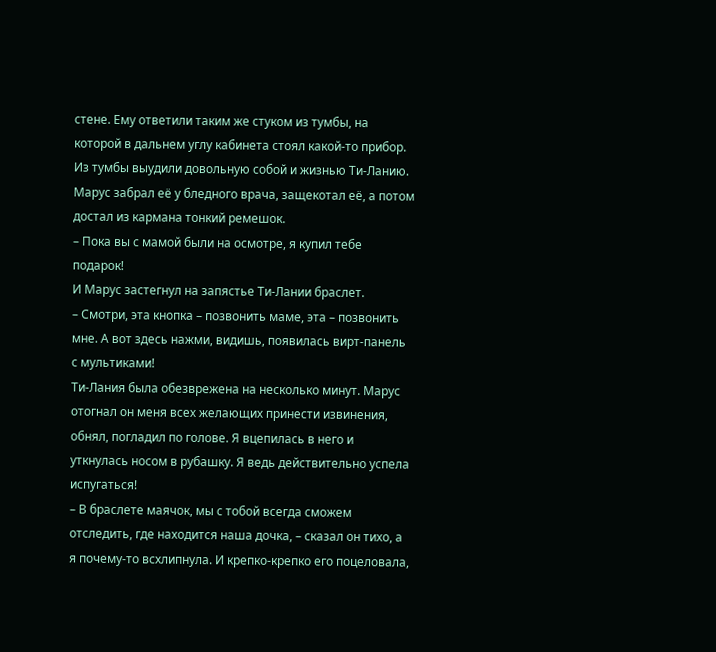стене. Ему ответили таким же стуком из тумбы, на которой в дальнем углу кабинета стоял какой-то прибор.
Из тумбы выудили довольную собой и жизнью Ти-Ланию. Марус забрал её у бледного врача, защекотал её, а потом достал из кармана тонкий ремешок.
– Пока вы с мамой были на осмотре, я купил тебе подарок!
И Марус застегнул на запястье Ти-Лании браслет.
– Смотри, эта кнопка – позвонить маме, эта – позвонить мне. А вот здесь нажми, видишь, появилась вирт-панель с мультиками!
Ти-Лания была обезврежена на несколько минут. Марус отогнал он меня всех желающих принести извинения, обнял, погладил по голове. Я вцепилась в него и уткнулась носом в рубашку. Я ведь действительно успела испугаться!
– В браслете маячок, мы с тобой всегда сможем отследить, где находится наша дочка, – сказал он тихо, а я почему-то всхлипнула. И крепко-крепко его поцеловала,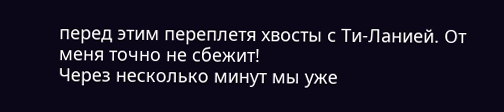перед этим переплетя хвосты с Ти-Ланией. От меня точно не сбежит!
Через несколько минут мы уже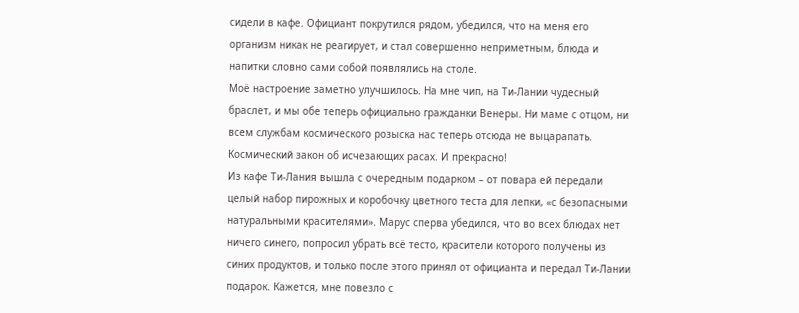сидели в кафе. Официант покрутился рядом, убедился, что на меня его организм никак не реагирует, и стал совершенно неприметным, блюда и напитки словно сами собой появлялись на столе.
Моё настроение заметно улучшилось. На мне чип, на Ти-Лании чудесный браслет, и мы обе теперь официально гражданки Венеры. Ни маме с отцом, ни всем службам космического розыска нас теперь отсюда не выцарапать. Космический закон об исчезающих расах. И прекрасно!
Из кафе Ти-Лания вышла с очередным подарком – от повара ей передали целый набор пирожных и коробочку цветного теста для лепки, «с безопасными натуральными красителями». Марус сперва убедился, что во всех блюдах нет ничего синего, попросил убрать всё тесто, красители которого получены из синих продуктов, и только после этого принял от официанта и передал Ти-Лании подарок. Кажется, мне повезло с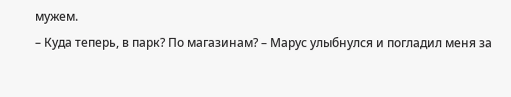мужем.
– Куда теперь, в парк? По магазинам? – Марус улыбнулся и погладил меня за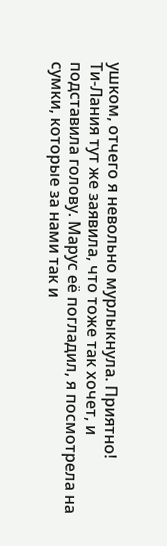ушком, отчего я невольно мурлыкнула. Приятно!
Ти-Лания тут же заявила, что тоже так хочет, и подставила голову. Марус её погладил, я посмотрела на сумки, которые за нами так и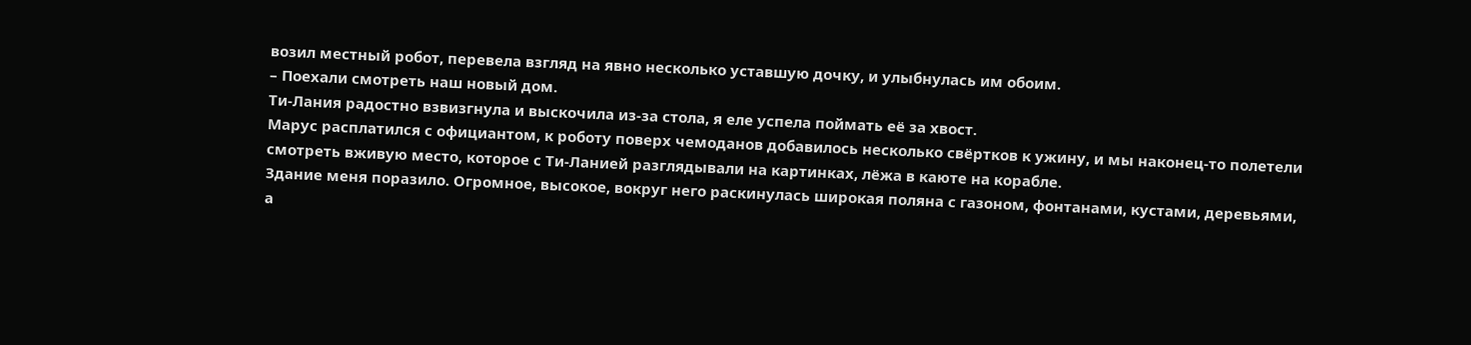возил местный робот, перевела взгляд на явно несколько уставшую дочку, и улыбнулась им обоим.
– Поехали смотреть наш новый дом.
Ти-Лания радостно взвизгнула и выскочила из-за стола, я еле успела поймать её за хвост.
Марус расплатился с официантом, к роботу поверх чемоданов добавилось несколько свёртков к ужину, и мы наконец-то полетели смотреть вживую место, которое с Ти-Ланией разглядывали на картинках, лёжа в каюте на корабле.
Здание меня поразило. Огромное, высокое, вокруг него раскинулась широкая поляна с газоном, фонтанами, кустами, деревьями, а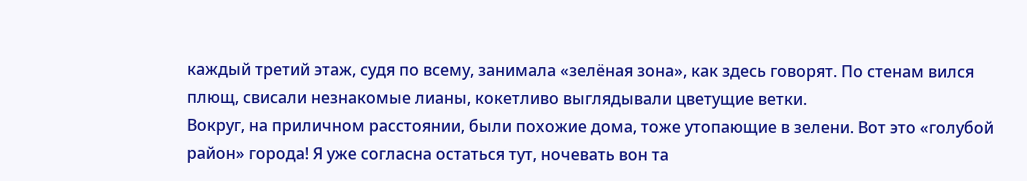каждый третий этаж, судя по всему, занимала «зелёная зона», как здесь говорят. По стенам вился плющ, свисали незнакомые лианы, кокетливо выглядывали цветущие ветки.
Вокруг, на приличном расстоянии, были похожие дома, тоже утопающие в зелени. Вот это «голубой район» города! Я уже согласна остаться тут, ночевать вон та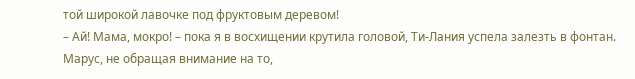той широкой лавочке под фруктовым деревом!
– Ай! Мама, мокро! – пока я в восхищении крутила головой, Ти-Лания успела залезть в фонтан.
Марус, не обращая внимание на то,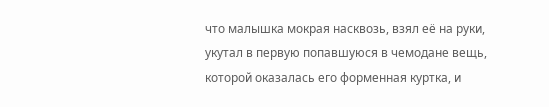что малышка мокрая насквозь, взял её на руки, укутал в первую попавшуюся в чемодане вещь, которой оказалась его форменная куртка, и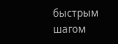быстрым шагом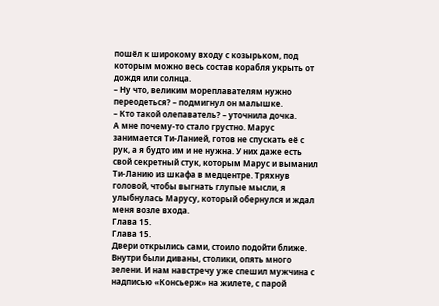пошёл к широкому входу с козырьком, под которым можно весь состав корабля укрыть от дождя или солнца.
– Ну что, великим мореплавателям нужно переодеться? – подмигнул он малышке.
– Кто такой олепаватель? – уточнила дочка.
А мне почему-то стало грустно. Марус занимается Ти-Ланией, готов не спускать её с рук, а я будто им и не нужна. У них даже есть свой секретный стук, которым Марус и выманил Ти-Ланию из шкафа в медцентре. Тряхнув головой, чтобы выгнать глупые мысли, я улыбнулась Марусу, который обернулся и ждал меня возле входа.
Глава 15.
Глава 15.
Двери открылись сами, стоило подойти ближе. Внутри были диваны, столики, опять много зелени. И нам навстречу уже спешил мужчина с надписью «Консьерж» на жилете, с парой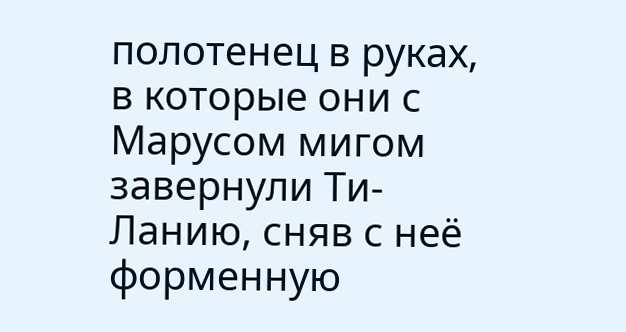полотенец в руках, в которые они с Марусом мигом завернули Ти-Ланию, сняв с неё форменную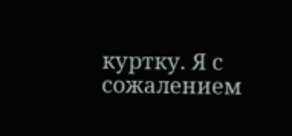куртку. Я с сожалением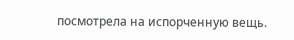посмотрела на испорченную вещь.